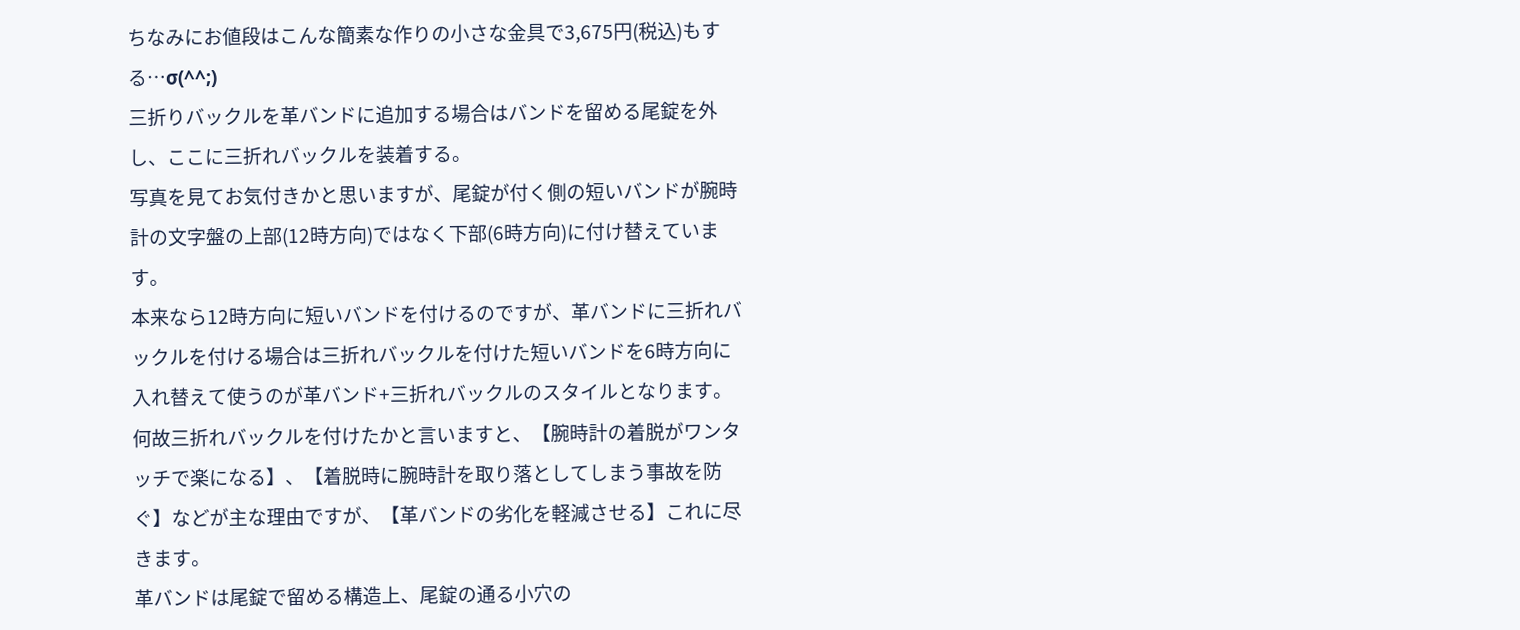ちなみにお値段はこんな簡素な作りの小さな金具で3,675円(税込)もする…σ(^^;)
三折りバックルを革バンドに追加する場合はバンドを留める尾錠を外し、ここに三折れバックルを装着する。
写真を見てお気付きかと思いますが、尾錠が付く側の短いバンドが腕時計の文字盤の上部(12時方向)ではなく下部(6時方向)に付け替えています。
本来なら12時方向に短いバンドを付けるのですが、革バンドに三折れバックルを付ける場合は三折れバックルを付けた短いバンドを6時方向に入れ替えて使うのが革バンド+三折れバックルのスタイルとなります。
何故三折れバックルを付けたかと言いますと、【腕時計の着脱がワンタッチで楽になる】、【着脱時に腕時計を取り落としてしまう事故を防ぐ】などが主な理由ですが、【革バンドの劣化を軽減させる】これに尽きます。
革バンドは尾錠で留める構造上、尾錠の通る小穴の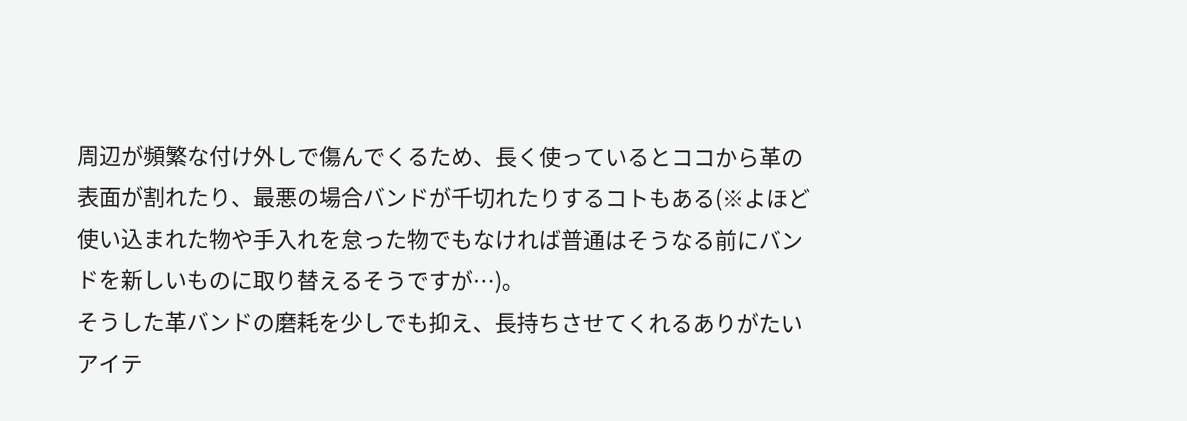周辺が頻繁な付け外しで傷んでくるため、長く使っているとココから革の表面が割れたり、最悪の場合バンドが千切れたりするコトもある(※よほど使い込まれた物や手入れを怠った物でもなければ普通はそうなる前にバンドを新しいものに取り替えるそうですが…)。
そうした革バンドの磨耗を少しでも抑え、長持ちさせてくれるありがたいアイテ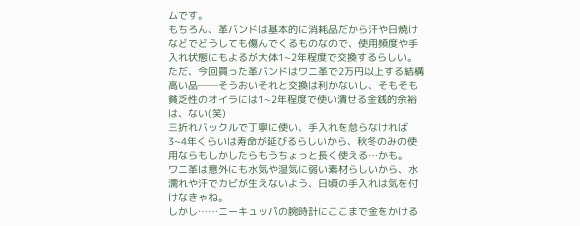ムです。
もちろん、革バンドは基本的に消耗品だから汗や日焼けなどでどうしても傷んでくるものなので、使用頻度や手入れ状態にもよるが大体1~2年程度で交換するらしい。
ただ、今回買った革バンドはワニ革で2万円以上する結構高い品──そうおいそれと交換は利かないし、そもそも貧乏性のオイラには1~2年程度で使い潰せる金銭的余裕は、ない(笑)
三折れバックルで丁寧に使い、手入れを怠らなければ3~4年くらいは寿命が延びるらしいから、秋冬のみの使用ならもしかしたらもうちょっと長く使える…かも。
ワニ革は意外にも水気や湿気に弱い素材らしいから、水濡れや汗でカビが生えないよう、日頃の手入れは気を付けなきゃね。
しかし……ニーキュッパの腕時計にここまで金をかける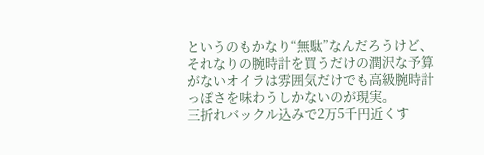というのもかなり“無駄”なんだろうけど、それなりの腕時計を買うだけの潤沢な予算がないオイラは雰囲気だけでも高級腕時計っぽさを味わうしかないのが現実。
三折れバックル込みで2万5千円近くす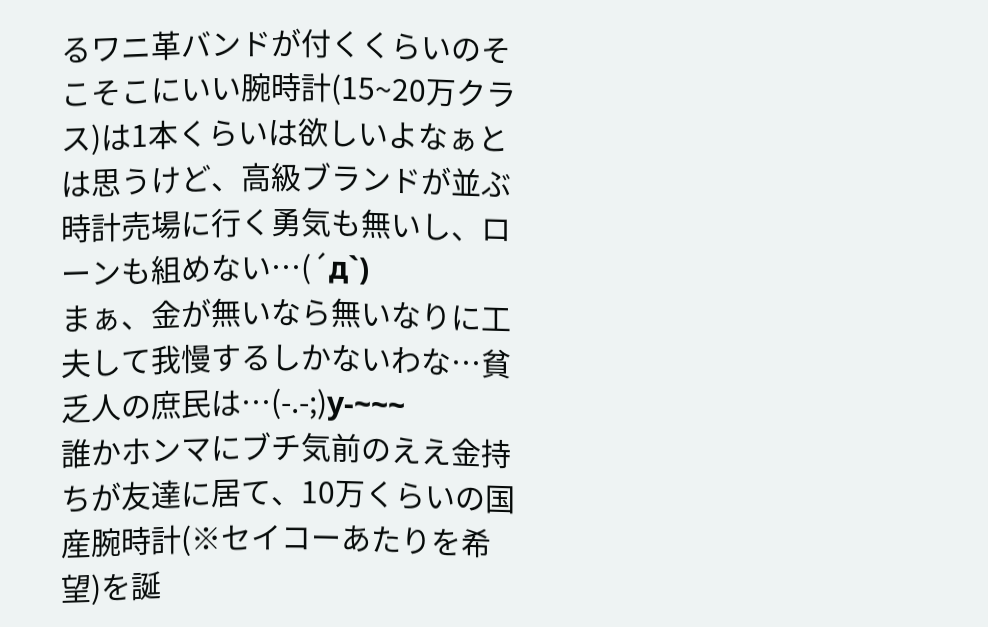るワニ革バンドが付くくらいのそこそこにいい腕時計(15~20万クラス)は1本くらいは欲しいよなぁとは思うけど、高級ブランドが並ぶ時計売場に行く勇気も無いし、ローンも組めない…(´д`)
まぁ、金が無いなら無いなりに工夫して我慢するしかないわな…貧乏人の庶民は…(-.-;)y-~~~
誰かホンマにブチ気前のええ金持ちが友達に居て、10万くらいの国産腕時計(※セイコーあたりを希望)を誕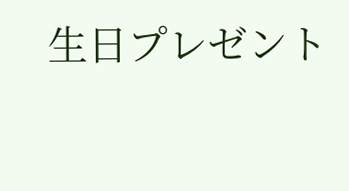生日プレゼント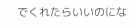でくれたらいいのにな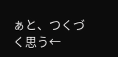ぁと、つくづく思う←